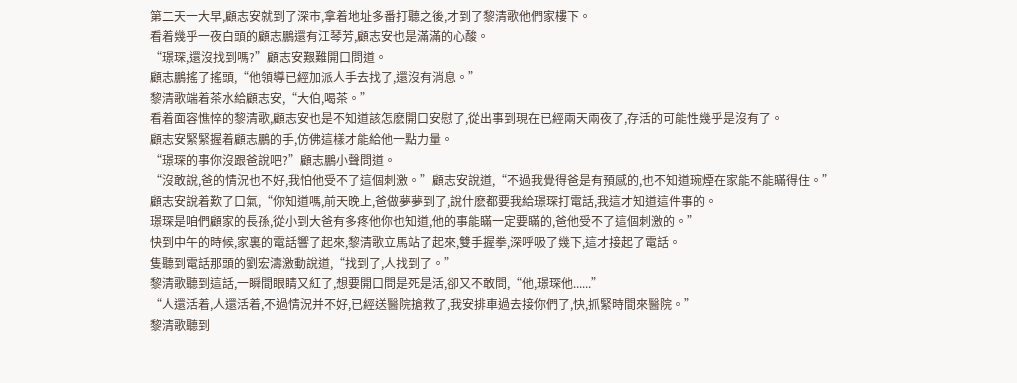第二天一大早,顧志安就到了深市,拿着地址多番打聽之後,才到了黎清歌他們家樓下。
看着幾乎一夜白頭的顧志鵬還有江琴芳,顧志安也是滿滿的心酸。
“璟琛,還沒找到嗎?”顧志安艱難開口問道。
顧志鵬搖了搖頭,“他領導已經加派人手去找了,還沒有消息。”
黎清歌端着茶水給顧志安,“大伯,喝茶。”
看着面容憔悴的黎清歌,顧志安也是不知道該怎麽開口安慰了,從出事到現在已經兩天兩夜了,存活的可能性幾乎是沒有了。
顧志安緊緊握着顧志鵬的手,仿佛這樣才能給他一點力量。
“璟琛的事你沒跟爸說吧?”顧志鵬小聲問道。
“沒敢說,爸的情況也不好,我怕他受不了這個刺激。”顧志安說道,“不過我覺得爸是有預感的,也不知道琬煙在家能不能瞞得住。”
顧志安說着歎了口氣,“你知道嗎,前天晚上,爸做夢夢到了,說什麽都要我給璟琛打電話,我這才知道這件事的。
璟琛是咱們顧家的長孫,從小到大爸有多疼他你也知道,他的事能瞞一定要瞞的,爸他受不了這個刺激的。”
快到中午的時候,家裏的電話響了起來,黎清歌立馬站了起來,雙手握拳,深呼吸了幾下,這才接起了電話。
隻聽到電話那頭的劉宏濤激動說道,“找到了,人找到了。”
黎清歌聽到這話,一瞬間眼睛又紅了,想要開口問是死是活,卻又不敢問,“他,璟琛他......”
“人還活着,人還活着,不過情況并不好,已經送醫院搶救了,我安排車過去接你們了,快,抓緊時間來醫院。”
黎清歌聽到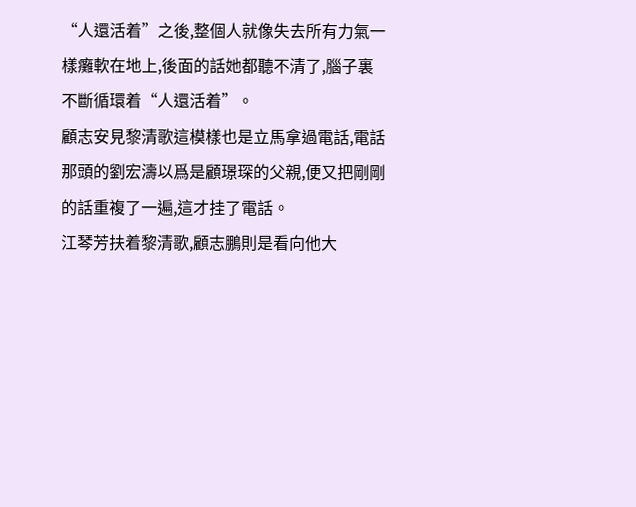“人還活着”之後,整個人就像失去所有力氣一樣癱軟在地上,後面的話她都聽不清了,腦子裏不斷循環着“人還活着”。
顧志安見黎清歌這模樣也是立馬拿過電話,電話那頭的劉宏濤以爲是顧璟琛的父親,便又把剛剛的話重複了一遍,這才挂了電話。
江琴芳扶着黎清歌,顧志鵬則是看向他大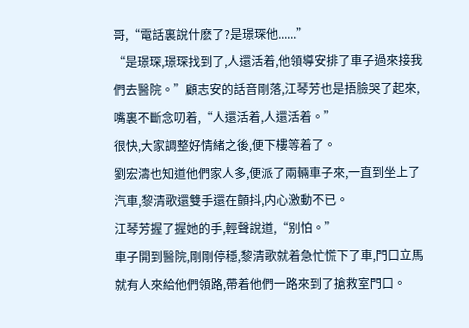哥,“電話裏說什麽了?是璟琛他......”
“是璟琛,璟琛找到了,人還活着,他領導安排了車子過來接我們去醫院。”顧志安的話音剛落,江琴芳也是捂臉哭了起來,嘴裏不斷念叨着,“人還活着,人還活着。”
很快,大家調整好情緒之後,便下樓等着了。
劉宏濤也知道他們家人多,便派了兩輛車子來,一直到坐上了汽車,黎清歌還雙手還在顫抖,内心激動不已。
江琴芳握了握她的手,輕聲說道,“别怕。”
車子開到醫院,剛剛停穩,黎清歌就着急忙慌下了車,門口立馬就有人來給他們領路,帶着他們一路來到了搶救室門口。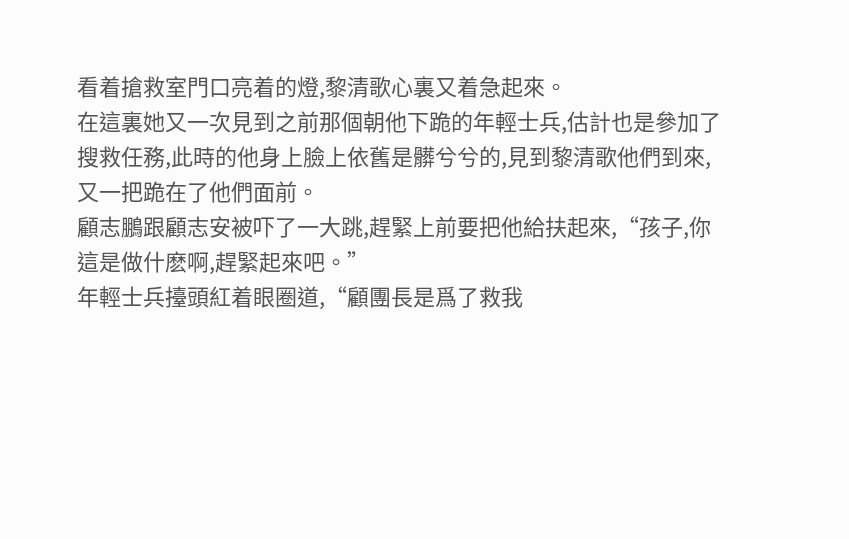看着搶救室門口亮着的燈,黎清歌心裏又着急起來。
在這裏她又一次見到之前那個朝他下跪的年輕士兵,估計也是參加了搜救任務,此時的他身上臉上依舊是髒兮兮的,見到黎清歌他們到來,又一把跪在了他們面前。
顧志鵬跟顧志安被吓了一大跳,趕緊上前要把他給扶起來,“孩子,你這是做什麽啊,趕緊起來吧。”
年輕士兵擡頭紅着眼圈道,“顧團長是爲了救我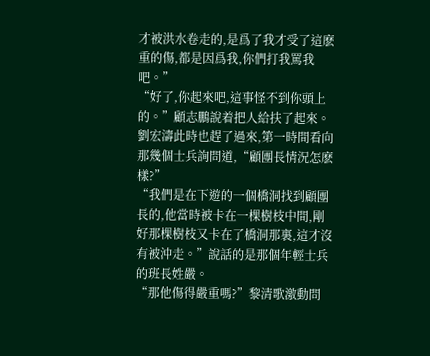才被洪水卷走的,是爲了我才受了這麽重的傷,都是因爲我,你們打我罵我吧。”
“好了,你起來吧,這事怪不到你頭上的。”顧志鵬說着把人給扶了起來。
劉宏濤此時也趕了過來,第一時間看向那幾個士兵詢問道,“顧團長情況怎麽樣?”
“我們是在下遊的一個橋洞找到顧團長的,他當時被卡在一棵樹枝中間,剛好那棵樹枝又卡在了橋洞那裏,這才沒有被沖走。”說話的是那個年輕士兵的班長姓嚴。
“那他傷得嚴重嗎?”黎清歌激動問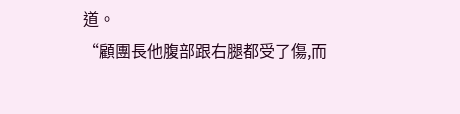道。
“顧團長他腹部跟右腿都受了傷,而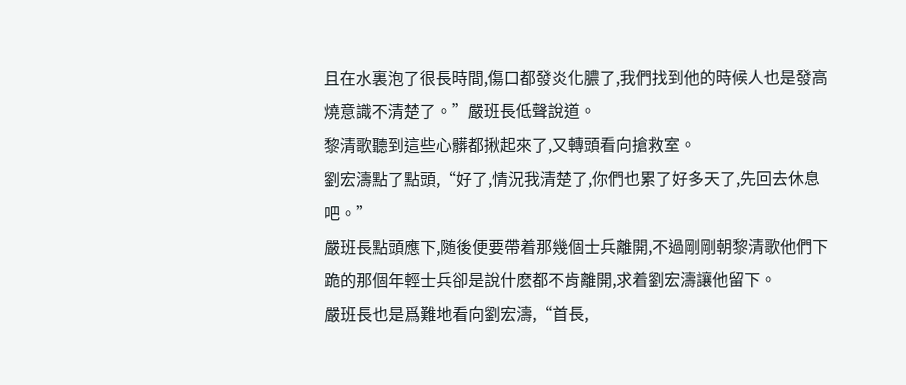且在水裏泡了很長時間,傷口都發炎化膿了,我們找到他的時候人也是發高燒意識不清楚了。”嚴班長低聲說道。
黎清歌聽到這些心髒都揪起來了,又轉頭看向搶救室。
劉宏濤點了點頭,“好了,情況我清楚了,你們也累了好多天了,先回去休息吧。”
嚴班長點頭應下,随後便要帶着那幾個士兵離開,不過剛剛朝黎清歌他們下跪的那個年輕士兵卻是說什麽都不肯離開,求着劉宏濤讓他留下。
嚴班長也是爲難地看向劉宏濤,“首長,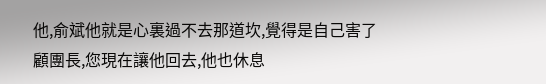他,俞斌他就是心裏過不去那道坎,覺得是自己害了顧團長,您現在讓他回去,他也休息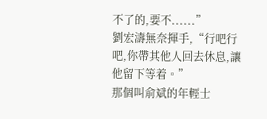不了的,要不......”
劉宏濤無奈揮手,“行吧行吧,你帶其他人回去休息,讓他留下等着。”
那個叫俞斌的年輕士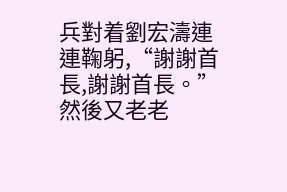兵對着劉宏濤連連鞠躬,“謝謝首長,謝謝首長。”然後又老老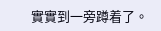實實到一旁蹲着了。